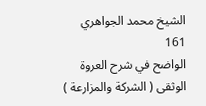الشيخ محمد الجواهري
161
الواضح في شرح العروة الوثقى ( الشركة والمزارعة )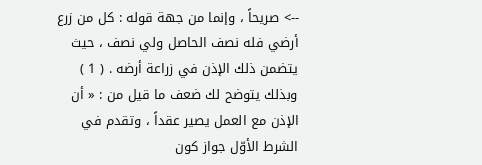--> صريحاً ، وإنما من جهة قوله : كل من زرع أرضي فله نصف الحاصل ولي نصف ، حيث يتضمن ذلك الإذن في زراعة أرضه . ( 1 ) وبذلك يتوضح لك ضعف ما قيل من : « أن الإذن مع العمل يصير عقداً ، وتقدم في الشرط الأوّل جواز كون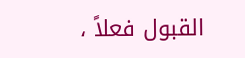القبول فعلاً ،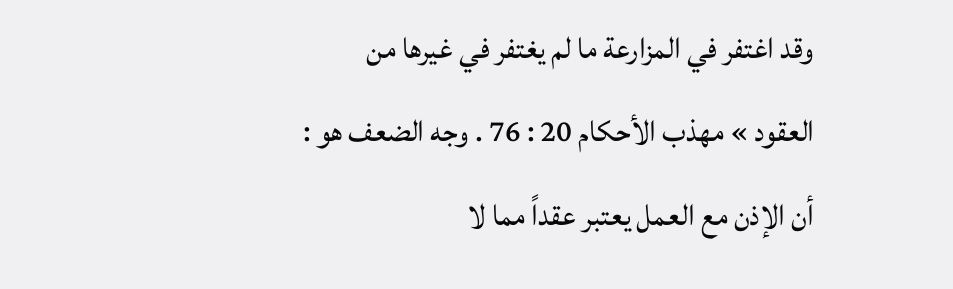وقد اغتفر في المزارعة ما لم يغتفر في غيرها من العقود » مهذب الأحكام 20 : 76 . وجه الضعف هو : أن الإذن مع العمل يعتبر عقداً مما لا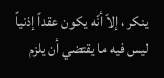ينكر ، إلاّ أنّه يكون عقداً إذنياً ليس فيه ما يقتضي أن يلزم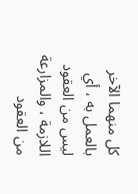كل منهما الآخر بالعمل به ، أي ليس من العقود اللازمة ، والمزارعة من العقود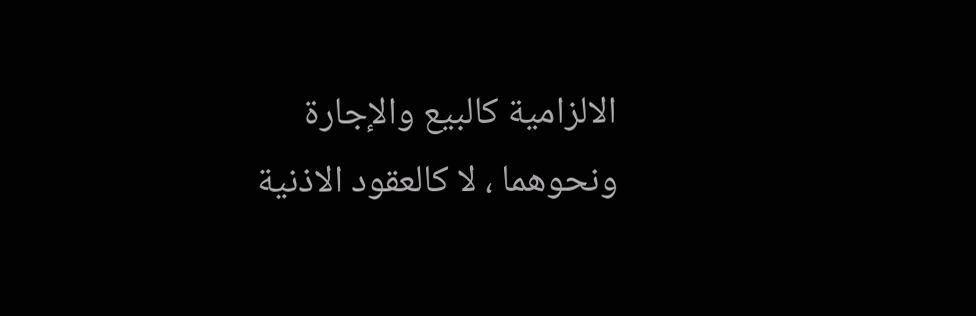الالزامية كالبيع والإجارة ونحوهما ، لا كالعقود الاذنية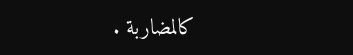كالمضاربة .